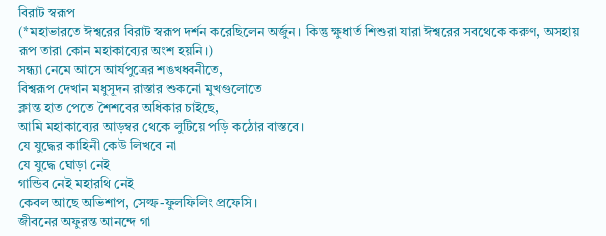বিরাট স্বরূপ
(*মহাভারতে ঈশ্বরের বিরাট স্বরূপ দর্শন করেছিলেন অর্জুন। কিন্তু ক্ষুধার্ত শিশুরা যারা ঈশ্বরের সবথেকে করুণ, অসহায় রূপ তারা কোন মহাকাব্যের অংশ হয়নি।)
সন্ধ্যা নেমে আসে আর্যপুত্রের শঙখধ্বনীতে,
বিশ্বরূপ দেখান মধুসূদন রাস্তার শুকনো মুখগুলোতে
ক্লান্ত হাত পেতে শৈশবের অধিকার চাইছে,
আমি মহাকাব্যের আড়ম্বর থেকে লুটিয়ে পড়ি কঠোর বাস্তবে।
যে যুদ্ধের কাহিনী কেউ লিখবে না
যে যুদ্ধে ঘোড়া নেই
গান্ডিব নেই মহারথি নেই
কেবল আছে অভিশাপ, সেল্ফ-ফুলফিলিং প্রফেসি।
জীবনের অফুরন্ত আনন্দে গা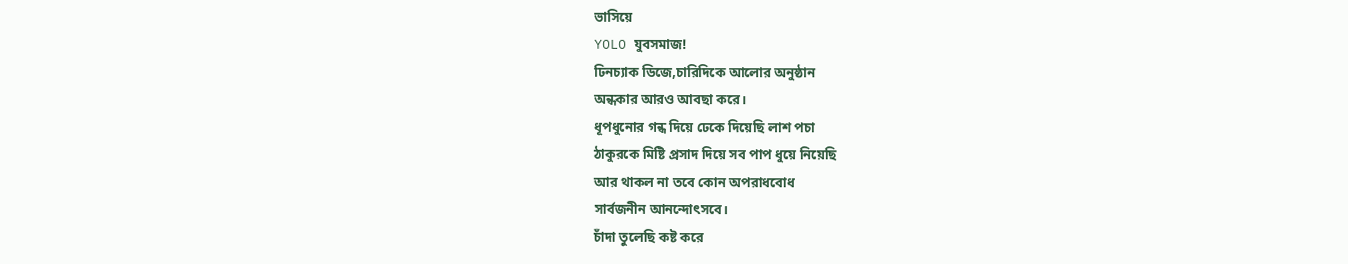ভাসিয়ে
YOLO যুবসমাজ!
ঢিনচ্যাক ডিজে,চারিদিকে আলোর অনুষ্ঠান
অন্ধকার আরও আবছা করে।
ধূপধুনোর গন্ধ দিয়ে ঢেকে দিয়েছি লাশ পচা
ঠাকুরকে মিষ্টি প্রসাদ দিয়ে সব পাপ ধুয়ে নিয়েছি
আর থাকল না তবে কোন অপরাধবোধ
সার্বজনীন আনন্দোৎসবে।
চাঁদা তুলেছি কষ্ট করে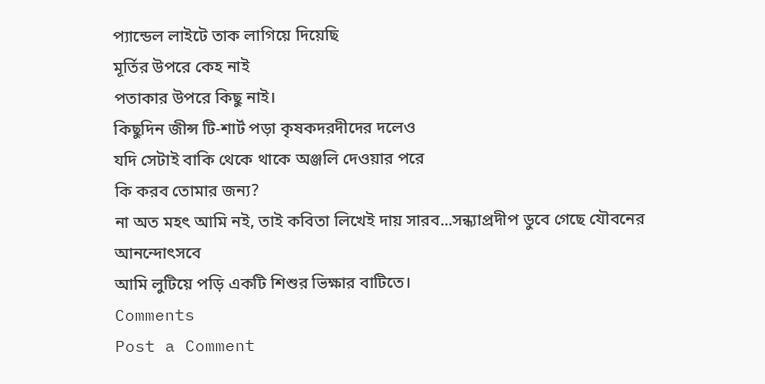প্যান্ডেল লাইটে তাক লাগিয়ে দিয়েছি
মূর্তির উপরে কেহ নাই
পতাকার উপরে কিছু নাই।
কিছুদিন জীন্স টি-শার্ট পড়া কৃষকদরদীদের দলেও
যদি সেটাই বাকি থেকে থাকে অঞ্জলি দেওয়ার পরে
কি করব তোমার জন্য?
না অত মহৎ আমি নই, তাই কবিতা লিখেই দায় সারব...সন্ধ্যাপ্রদীপ ডুবে গেছে যৌবনের আনন্দোৎসবে
আমি লুটিয়ে পড়ি একটি শিশুর ভিক্ষার বাটিতে।
Comments
Post a Comment